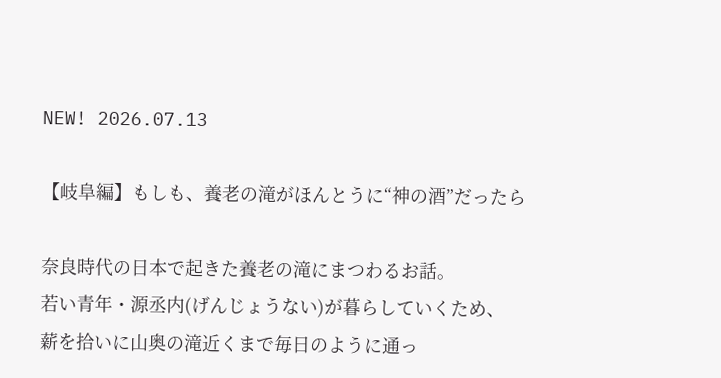NEW! 2026.07.13

【岐阜編】もしも、養老の滝がほんとうに“神の酒”だったら

奈良時代の日本で起きた養老の滝にまつわるお話。
若い青年・源丞内(げんじょうない)が暮らしていくため、
薪を拾いに山奥の滝近くまで毎日のように通っ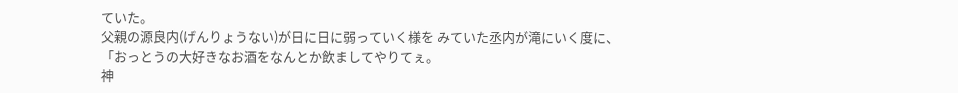ていた。
父親の源良内(げんりょうない)が日に日に弱っていく様を みていた丞内が滝にいく度に、
「おっとうの大好きなお酒をなんとか飲ましてやりてぇ。
神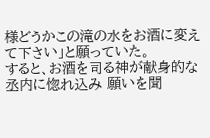様どうかこの滝の水をお酒に変えて下さい」と願っていた。
すると、お酒を司る神が献身的な丞内に惚れ込み 願いを聞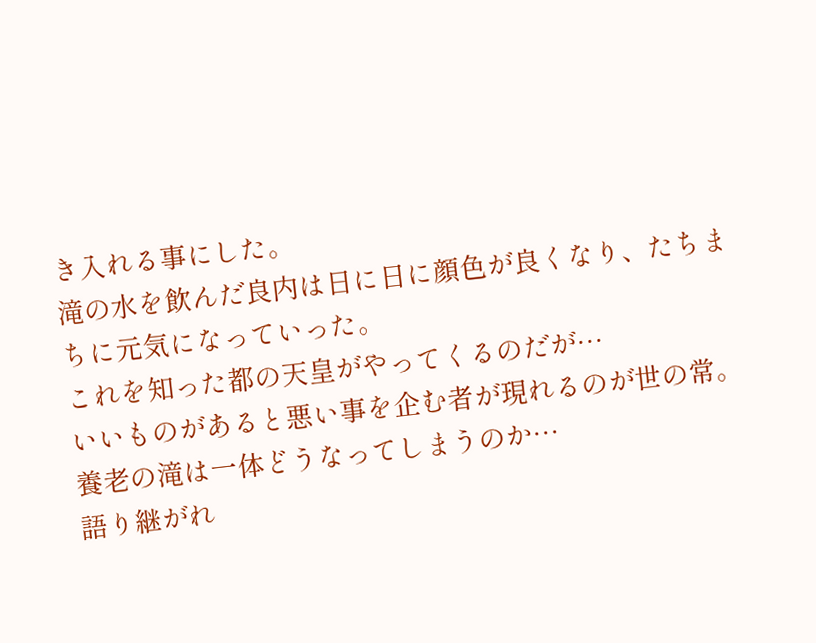き入れる事にした。
滝の水を飲んだ良内は日に日に顔色が良くなり、たちまちに元気になっていった。
これを知った都の天皇がやってくるのだが…
いいものがあると悪い事を企む者が現れるのが世の常。
養老の滝は一体どうなってしまうのか…
語り継がれ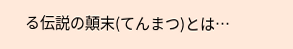る伝説の顛末(てんまつ)とは…